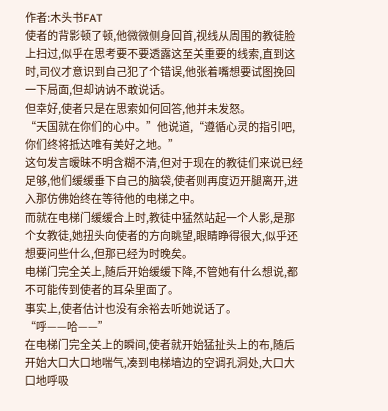作者:木头书FAT
使者的背影顿了顿,他微微侧身回首,视线从周围的教徒脸上扫过,似乎在思考要不要透露这至关重要的线索,直到这时,司仪才意识到自己犯了个错误,他张着嘴想要试图挽回一下局面,但却讷讷不敢说话。
但幸好,使者只是在思索如何回答,他并未发怒。
“天国就在你们的心中。”他说道,“遵循心灵的指引吧,你们终将抵达唯有美好之地。”
这句发言暧昧不明含糊不清,但对于现在的教徒们来说已经足够,他们缓缓垂下自己的脑袋,使者则再度迈开腿离开,进入那仿佛始终在等待他的电梯之中。
而就在电梯门缓缓合上时,教徒中猛然站起一个人影,是那个女教徒,她扭头向使者的方向眺望,眼睛睁得很大,似乎还想要问些什么,但那已经为时晚矣。
电梯门完全关上,随后开始缓缓下降,不管她有什么想说,都不可能传到使者的耳朵里面了。
事实上,使者估计也没有余裕去听她说话了。
“呼——哈——”
在电梯门完全关上的瞬间,使者就开始猛扯头上的布,随后开始大口大口地喘气,凑到电梯墙边的空调孔洞处,大口大口地呼吸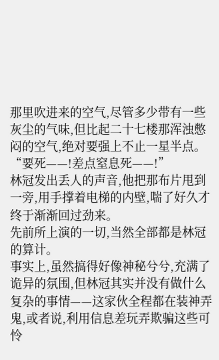那里吹进来的空气,尽管多少带有一些灰尘的气味,但比起二十七楼那浑浊憋闷的空气,绝对要强上不止一星半点。
“要死——!差点窒息死——!”
林冠发出丢人的声音,他把那布片甩到一旁,用手撑着电梯的内壁,喘了好久才终于渐渐回过劲来。
先前所上演的一切,当然全部都是林冠的算计。
事实上,虽然搞得好像神秘兮兮,充满了诡异的氛围,但林冠其实并没有做什么复杂的事情——这家伙全程都在装神弄鬼,或者说,利用信息差玩弄欺骗这些可怜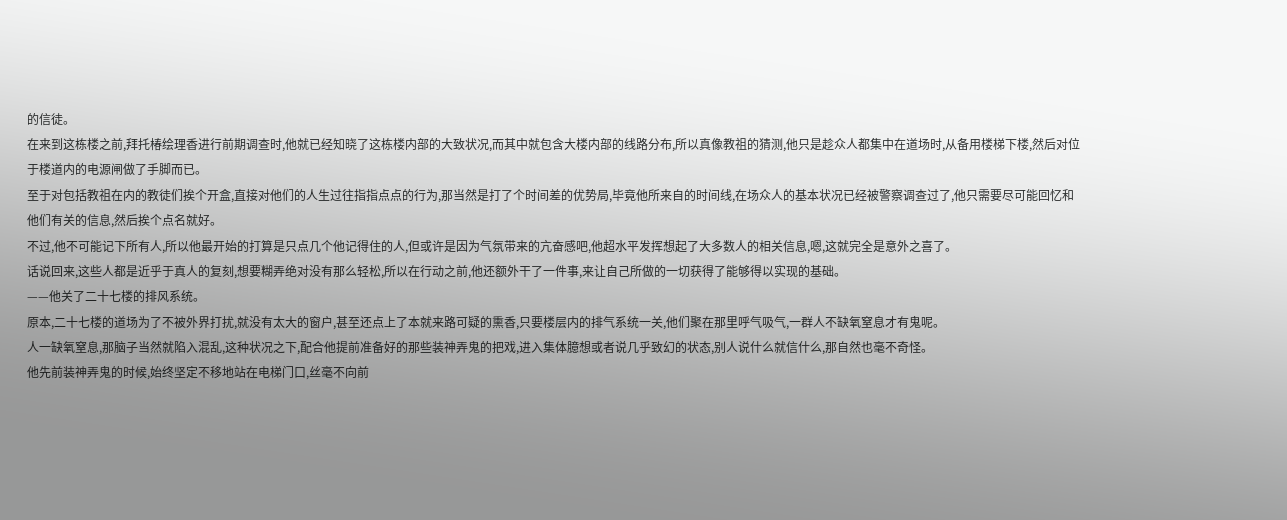的信徒。
在来到这栋楼之前,拜托椿绘理香进行前期调查时,他就已经知晓了这栋楼内部的大致状况,而其中就包含大楼内部的线路分布,所以真像教祖的猜测,他只是趁众人都集中在道场时,从备用楼梯下楼,然后对位于楼道内的电源闸做了手脚而已。
至于对包括教祖在内的教徒们挨个开盒,直接对他们的人生过往指指点点的行为,那当然是打了个时间差的优势局,毕竟他所来自的时间线,在场众人的基本状况已经被警察调查过了,他只需要尽可能回忆和他们有关的信息,然后挨个点名就好。
不过,他不可能记下所有人,所以他最开始的打算是只点几个他记得住的人,但或许是因为气氛带来的亢奋感吧,他超水平发挥想起了大多数人的相关信息,嗯,这就完全是意外之喜了。
话说回来,这些人都是近乎于真人的复刻,想要糊弄绝对没有那么轻松,所以在行动之前,他还额外干了一件事,来让自己所做的一切获得了能够得以实现的基础。
——他关了二十七楼的排风系统。
原本,二十七楼的道场为了不被外界打扰,就没有太大的窗户,甚至还点上了本就来路可疑的熏香,只要楼层内的排气系统一关,他们聚在那里呼气吸气,一群人不缺氧窒息才有鬼呢。
人一缺氧窒息,那脑子当然就陷入混乱,这种状况之下,配合他提前准备好的那些装神弄鬼的把戏,进入集体臆想或者说几乎致幻的状态,别人说什么就信什么,那自然也毫不奇怪。
他先前装神弄鬼的时候,始终坚定不移地站在电梯门口,丝毫不向前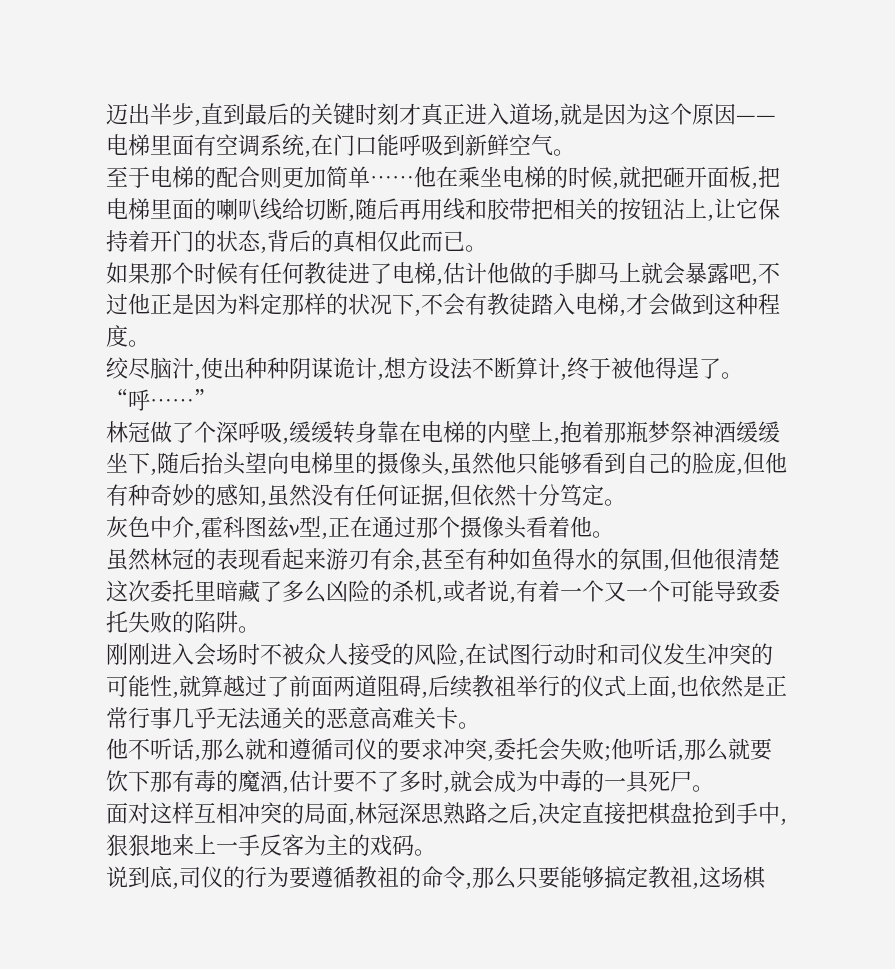迈出半步,直到最后的关键时刻才真正进入道场,就是因为这个原因——电梯里面有空调系统,在门口能呼吸到新鲜空气。
至于电梯的配合则更加简单……他在乘坐电梯的时候,就把砸开面板,把电梯里面的喇叭线给切断,随后再用线和胶带把相关的按钮沾上,让它保持着开门的状态,背后的真相仅此而已。
如果那个时候有任何教徒进了电梯,估计他做的手脚马上就会暴露吧,不过他正是因为料定那样的状况下,不会有教徒踏入电梯,才会做到这种程度。
绞尽脑汁,使出种种阴谋诡计,想方设法不断算计,终于被他得逞了。
“呼……”
林冠做了个深呼吸,缓缓转身靠在电梯的内壁上,抱着那瓶梦祭神酒缓缓坐下,随后抬头望向电梯里的摄像头,虽然他只能够看到自己的脸庞,但他有种奇妙的感知,虽然没有任何证据,但依然十分笃定。
灰色中介,霍科图兹ν型,正在通过那个摄像头看着他。
虽然林冠的表现看起来游刃有余,甚至有种如鱼得水的氛围,但他很清楚这次委托里暗藏了多么凶险的杀机,或者说,有着一个又一个可能导致委托失败的陷阱。
刚刚进入会场时不被众人接受的风险,在试图行动时和司仪发生冲突的可能性,就算越过了前面两道阻碍,后续教祖举行的仪式上面,也依然是正常行事几乎无法通关的恶意高难关卡。
他不听话,那么就和遵循司仪的要求冲突,委托会失败;他听话,那么就要饮下那有毒的魔酒,估计要不了多时,就会成为中毒的一具死尸。
面对这样互相冲突的局面,林冠深思熟路之后,决定直接把棋盘抢到手中,狠狠地来上一手反客为主的戏码。
说到底,司仪的行为要遵循教祖的命令,那么只要能够搞定教祖,这场棋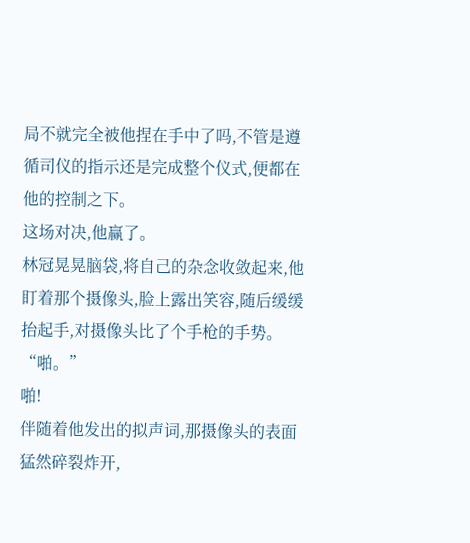局不就完全被他捏在手中了吗,不管是遵循司仪的指示还是完成整个仪式,便都在他的控制之下。
这场对决,他赢了。
林冠晃晃脑袋,将自己的杂念收敛起来,他盯着那个摄像头,脸上露出笑容,随后缓缓抬起手,对摄像头比了个手枪的手势。
“啪。”
啪!
伴随着他发出的拟声词,那摄像头的表面猛然碎裂炸开,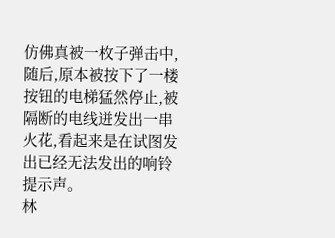仿佛真被一枚子弹击中,随后,原本被按下了一楼按钮的电梯猛然停止,被隔断的电线迸发出一串火花,看起来是在试图发出已经无法发出的响铃提示声。
林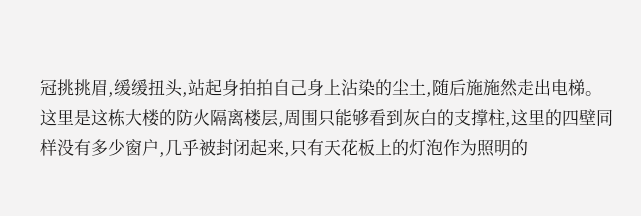冠挑挑眉,缓缓扭头,站起身拍拍自己身上沾染的尘土,随后施施然走出电梯。
这里是这栋大楼的防火隔离楼层,周围只能够看到灰白的支撑柱,这里的四壁同样没有多少窗户,几乎被封闭起来,只有天花板上的灯泡作为照明的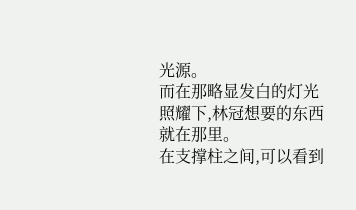光源。
而在那略显发白的灯光照耀下,林冠想要的东西就在那里。
在支撑柱之间,可以看到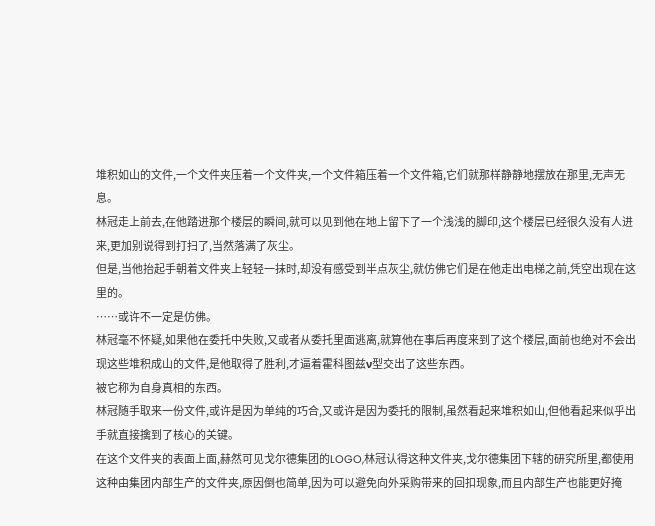堆积如山的文件,一个文件夹压着一个文件夹,一个文件箱压着一个文件箱,它们就那样静静地摆放在那里,无声无息。
林冠走上前去,在他踏进那个楼层的瞬间,就可以见到他在地上留下了一个浅浅的脚印,这个楼层已经很久没有人进来,更加别说得到打扫了,当然落满了灰尘。
但是,当他抬起手朝着文件夹上轻轻一抹时,却没有感受到半点灰尘,就仿佛它们是在他走出电梯之前,凭空出现在这里的。
……或许不一定是仿佛。
林冠毫不怀疑,如果他在委托中失败,又或者从委托里面逃离,就算他在事后再度来到了这个楼层,面前也绝对不会出现这些堆积成山的文件,是他取得了胜利,才逼着霍科图兹ν型交出了这些东西。
被它称为自身真相的东西。
林冠随手取来一份文件,或许是因为单纯的巧合,又或许是因为委托的限制,虽然看起来堆积如山,但他看起来似乎出手就直接擒到了核心的关键。
在这个文件夹的表面上面,赫然可见戈尔德集团的LOGO,林冠认得这种文件夹,戈尔德集团下辖的研究所里,都使用这种由集团内部生产的文件夹,原因倒也简单,因为可以避免向外采购带来的回扣现象,而且内部生产也能更好掩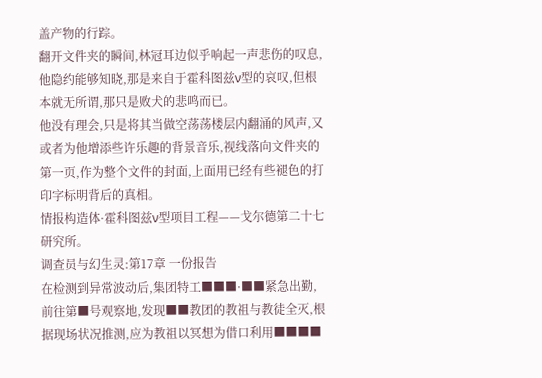盖产物的行踪。
翻开文件夹的瞬间,林冠耳边似乎响起一声悲伤的叹息,他隐约能够知晓,那是来自于霍科图兹ν型的哀叹,但根本就无所谓,那只是败犬的悲鸣而已。
他没有理会,只是将其当做空荡荡楼层内翻涌的风声,又或者为他增添些许乐趣的背景音乐,视线落向文件夹的第一页,作为整个文件的封面,上面用已经有些褪色的打印字标明背后的真相。
情报构造体·霍科图兹ν型项目工程——戈尔德第二十七研究所。
调查员与幻生灵:第17章 一份报告
在检测到异常波动后,集团特工■■■·■■紧急出勤,前往第■号观察地,发现■■教团的教祖与教徒全灭,根据现场状况推测,应为教祖以冥想为借口利用■■■■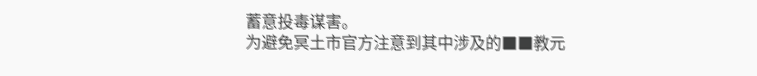蓄意投毒谋害。
为避免冥土市官方注意到其中涉及的■■教元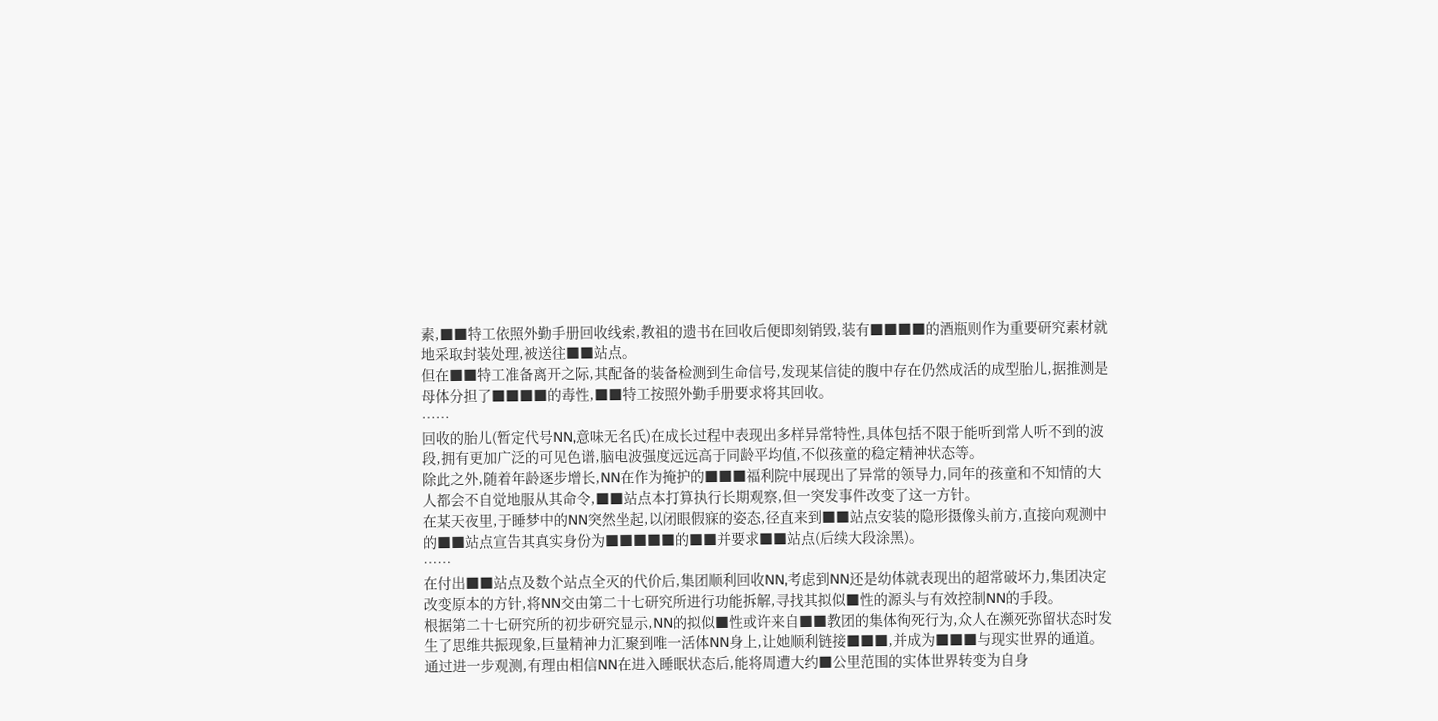素,■■特工依照外勤手册回收线索,教祖的遗书在回收后便即刻销毁,装有■■■■的酒瓶则作为重要研究素材就地采取封装处理,被送往■■站点。
但在■■特工准备离开之际,其配备的装备检测到生命信号,发现某信徒的腹中存在仍然成活的成型胎儿,据推测是母体分担了■■■■的毒性,■■特工按照外勤手册要求将其回收。
……
回收的胎儿(暂定代号NN,意味无名氏)在成长过程中表现出多样异常特性,具体包括不限于能听到常人听不到的波段,拥有更加广泛的可见色谱,脑电波强度远远高于同龄平均值,不似孩童的稳定精神状态等。
除此之外,随着年龄逐步增长,NN在作为掩护的■■■福利院中展现出了异常的领导力,同年的孩童和不知情的大人都会不自觉地服从其命令,■■站点本打算执行长期观察,但一突发事件改变了这一方针。
在某天夜里,于睡梦中的NN突然坐起,以闭眼假寐的姿态,径直来到■■站点安装的隐形摄像头前方,直接向观测中的■■站点宣告其真实身份为■■■■■的■■并要求■■站点(后续大段涂黑)。
……
在付出■■站点及数个站点全灭的代价后,集团顺利回收NN,考虑到NN还是幼体就表现出的超常破坏力,集团决定改变原本的方针,将NN交由第二十七研究所进行功能拆解,寻找其拟似■性的源头与有效控制NN的手段。
根据第二十七研究所的初步研究显示,NN的拟似■性或许来自■■教团的集体徇死行为,众人在濒死弥留状态时发生了思维共振现象,巨量精神力汇聚到唯一活体NN身上,让她顺利链接■■■,并成为■■■与现实世界的通道。
通过进一步观测,有理由相信NN在进入睡眠状态后,能将周遭大约■公里范围的实体世界转变为自身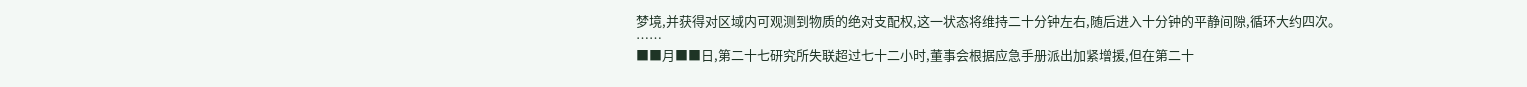梦境,并获得对区域内可观测到物质的绝对支配权,这一状态将维持二十分钟左右,随后进入十分钟的平静间隙,循环大约四次。
……
■■月■■日,第二十七研究所失联超过七十二小时,董事会根据应急手册派出加紧增援,但在第二十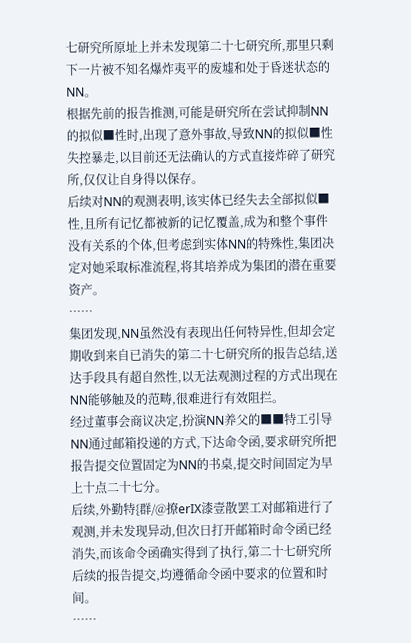七研究所原址上并未发现第二十七研究所,那里只剩下一片被不知名爆炸夷平的废墟和处于昏迷状态的NN。
根据先前的报告推测,可能是研究所在尝试抑制NN的拟似■性时,出现了意外事故,导致NN的拟似■性失控暴走,以目前还无法确认的方式直接炸碎了研究所,仅仅让自身得以保存。
后续对NN的观测表明,该实体已经失去全部拟似■性,且所有记忆都被新的记忆覆盖,成为和整个事件没有关系的个体,但考虑到实体NN的特殊性,集团决定对她采取标准流程,将其培养成为集团的潜在重要资产。
……
集团发现,NN虽然没有表现出任何特异性,但却会定期收到来自已消失的第二十七研究所的报告总结,送达手段具有超自然性,以无法观测过程的方式出现在NN能够触及的范畴,很难进行有效阻拦。
经过董事会商议决定,扮演NN养父的■■特工引导NN通过邮箱投递的方式,下达命令函,要求研究所把报告提交位置固定为NN的书桌,提交时间固定为早上十点二十七分。
后续,外勤特{群/@撩erIX漆壹散罢工对邮箱进行了观测,并未发现异动,但次日打开邮箱时命令函已经消失,而该命令函确实得到了执行,第二十七研究所后续的报告提交,均遵循命令函中要求的位置和时间。
……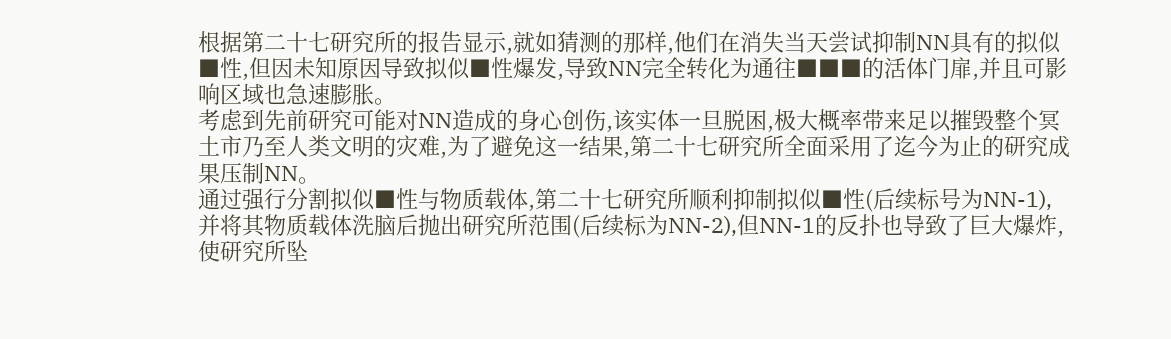根据第二十七研究所的报告显示,就如猜测的那样,他们在消失当天尝试抑制NN具有的拟似■性,但因未知原因导致拟似■性爆发,导致NN完全转化为通往■■■的活体门扉,并且可影响区域也急速膨胀。
考虑到先前研究可能对NN造成的身心创伤,该实体一旦脱困,极大概率带来足以摧毁整个冥土市乃至人类文明的灾难,为了避免这一结果,第二十七研究所全面采用了迄今为止的研究成果压制NN。
通过强行分割拟似■性与物质载体,第二十七研究所顺利抑制拟似■性(后续标号为NN-1),并将其物质载体洗脑后抛出研究所范围(后续标为NN-2),但NN-1的反扑也导致了巨大爆炸,使研究所坠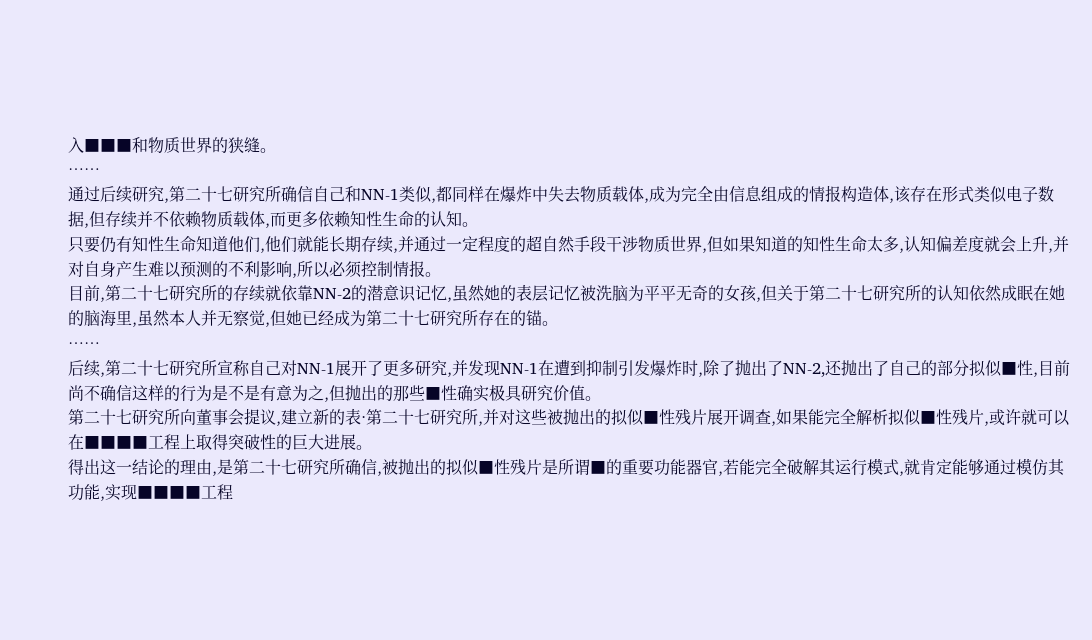入■■■和物质世界的狭缝。
……
通过后续研究,第二十七研究所确信自己和NN-1类似,都同样在爆炸中失去物质载体,成为完全由信息组成的情报构造体,该存在形式类似电子数据,但存续并不依赖物质载体,而更多依赖知性生命的认知。
只要仍有知性生命知道他们,他们就能长期存续,并通过一定程度的超自然手段干涉物质世界,但如果知道的知性生命太多,认知偏差度就会上升,并对自身产生难以预测的不利影响,所以必须控制情报。
目前,第二十七研究所的存续就依靠NN-2的潜意识记忆,虽然她的表层记忆被洗脑为平平无奇的女孩,但关于第二十七研究所的认知依然成眠在她的脑海里,虽然本人并无察觉,但她已经成为第二十七研究所存在的锚。
……
后续,第二十七研究所宣称自己对NN-1展开了更多研究,并发现NN-1在遭到抑制引发爆炸时,除了抛出了NN-2,还抛出了自己的部分拟似■性,目前尚不确信这样的行为是不是有意为之,但抛出的那些■性确实极具研究价值。
第二十七研究所向董事会提议,建立新的表·第二十七研究所,并对这些被抛出的拟似■性残片展开调查,如果能完全解析拟似■性残片,或许就可以在■■■■工程上取得突破性的巨大进展。
得出这一结论的理由,是第二十七研究所确信,被抛出的拟似■性残片是所谓■的重要功能器官,若能完全破解其运行模式,就肯定能够通过模仿其功能,实现■■■■工程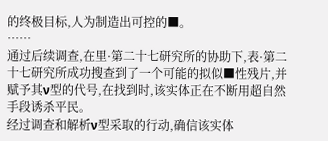的终极目标,人为制造出可控的■。
……
通过后续调查,在里·第二十七研究所的协助下,表·第二十七研究所成功搜查到了一个可能的拟似■性残片,并赋予其ν型的代号,在找到时,该实体正在不断用超自然手段诱杀平民。
经过调查和解析ν型采取的行动,确信该实体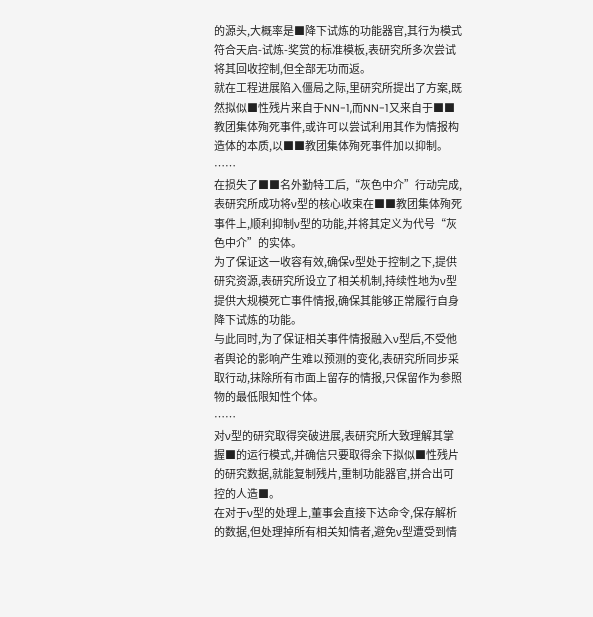的源头,大概率是■降下试炼的功能器官,其行为模式符合天启-试炼-奖赏的标准模板,表研究所多次尝试将其回收控制,但全部无功而返。
就在工程进展陷入僵局之际,里研究所提出了方案,既然拟似■性残片来自于NN-1,而NN-1又来自于■■教团集体殉死事件,或许可以尝试利用其作为情报构造体的本质,以■■教团集体殉死事件加以抑制。
……
在损失了■■名外勤特工后,“灰色中介”行动完成,表研究所成功将ν型的核心收束在■■教团集体殉死事件上,顺利抑制ν型的功能,并将其定义为代号“灰色中介”的实体。
为了保证这一收容有效,确保ν型处于控制之下,提供研究资源,表研究所设立了相关机制,持续性地为ν型提供大规模死亡事件情报,确保其能够正常履行自身降下试炼的功能。
与此同时,为了保证相关事件情报融入ν型后,不受他者舆论的影响产生难以预测的变化,表研究所同步采取行动,抹除所有市面上留存的情报,只保留作为参照物的最低限知性个体。
……
对ν型的研究取得突破进展,表研究所大致理解其掌握■的运行模式,并确信只要取得余下拟似■性残片的研究数据,就能复制残片,重制功能器官,拼合出可控的人造■。
在对于ν型的处理上,董事会直接下达命令,保存解析的数据,但处理掉所有相关知情者,避免ν型遭受到情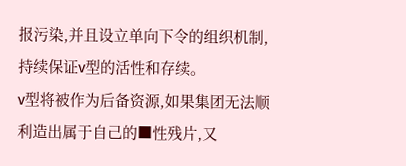报污染,并且设立单向下令的组织机制,持续保证ν型的活性和存续。
ν型将被作为后备资源,如果集团无法顺利造出属于自己的■性残片,又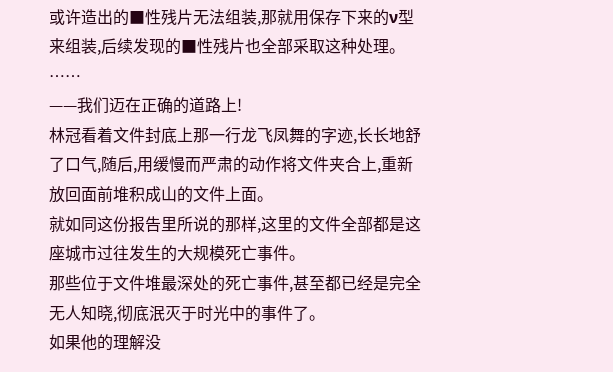或许造出的■性残片无法组装,那就用保存下来的ν型来组装,后续发现的■性残片也全部采取这种处理。
……
——我们迈在正确的道路上!
林冠看着文件封底上那一行龙飞凤舞的字迹,长长地舒了口气,随后,用缓慢而严肃的动作将文件夹合上,重新放回面前堆积成山的文件上面。
就如同这份报告里所说的那样,这里的文件全部都是这座城市过往发生的大规模死亡事件。
那些位于文件堆最深处的死亡事件,甚至都已经是完全无人知晓,彻底泯灭于时光中的事件了。
如果他的理解没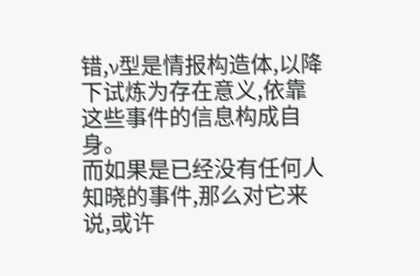错,ν型是情报构造体,以降下试炼为存在意义,依靠这些事件的信息构成自身。
而如果是已经没有任何人知晓的事件,那么对它来说,或许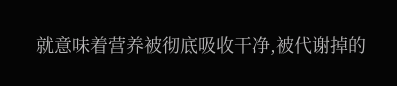就意味着营养被彻底吸收干净,被代谢掉的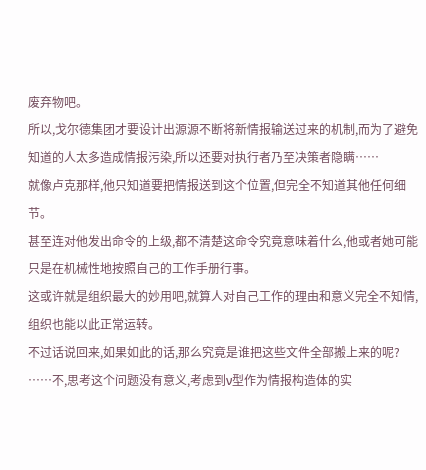废弃物吧。
所以,戈尔德集团才要设计出源源不断将新情报输送过来的机制,而为了避免知道的人太多造成情报污染,所以还要对执行者乃至决策者隐瞒……
就像卢克那样,他只知道要把情报送到这个位置,但完全不知道其他任何细节。
甚至连对他发出命令的上级,都不清楚这命令究竟意味着什么,他或者她可能只是在机械性地按照自己的工作手册行事。
这或许就是组织最大的妙用吧,就算人对自己工作的理由和意义完全不知情,组织也能以此正常运转。
不过话说回来,如果如此的话,那么究竟是谁把这些文件全部搬上来的呢?
……不,思考这个问题没有意义,考虑到ν型作为情报构造体的实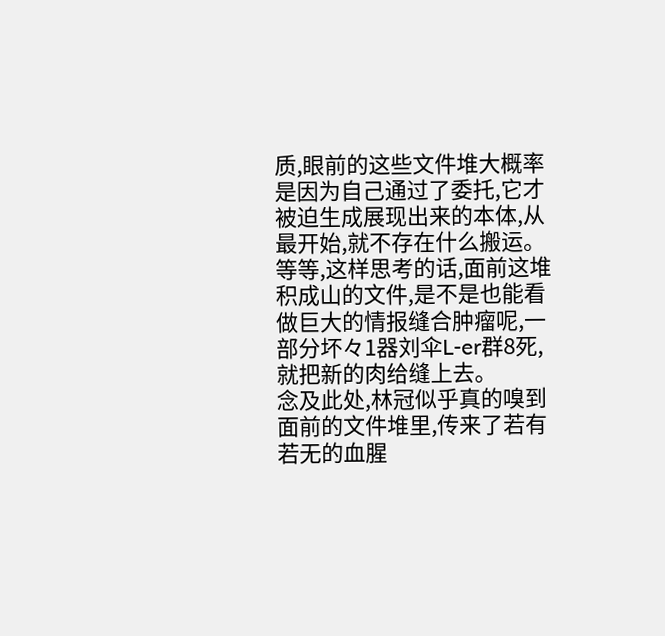质,眼前的这些文件堆大概率是因为自己通过了委托,它才被迫生成展现出来的本体,从最开始,就不存在什么搬运。
等等,这样思考的话,面前这堆积成山的文件,是不是也能看做巨大的情报缝合肿瘤呢,一部分坏々1器刘伞L-er群8死,就把新的肉给缝上去。
念及此处,林冠似乎真的嗅到面前的文件堆里,传来了若有若无的血腥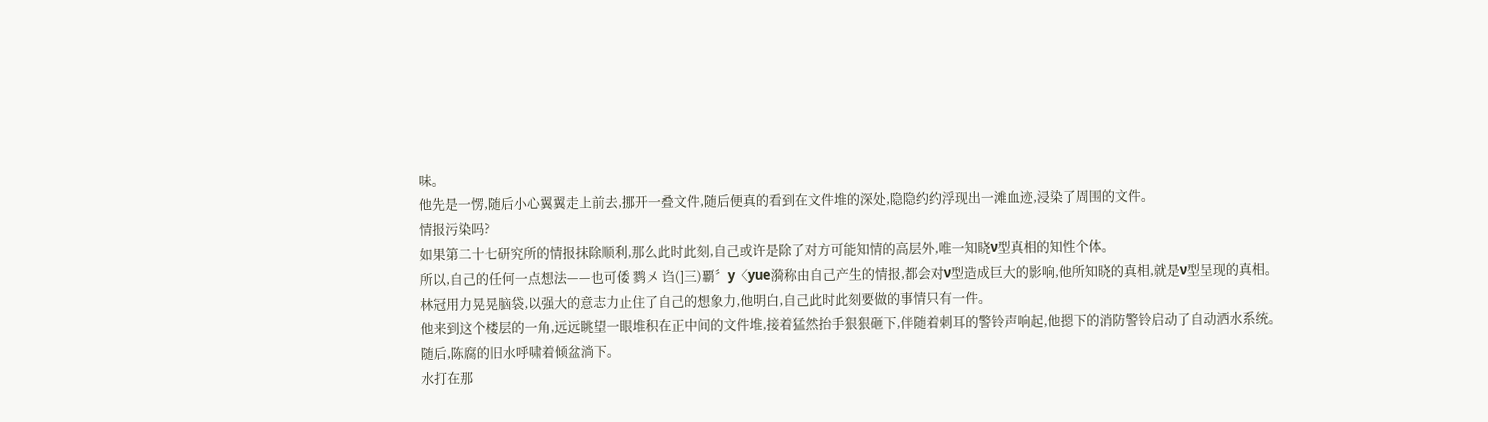味。
他先是一愣,随后小心翼翼走上前去,挪开一叠文件,随后便真的看到在文件堆的深处,隐隐约约浮现出一滩血迹,浸染了周围的文件。
情报污染吗?
如果第二十七研究所的情报抹除顺利,那么此时此刻,自己或许是除了对方可能知情的高层外,唯一知晓ν型真相的知性个体。
所以,自己的任何一点想法——也可倭 鹨〤 诌(]三)覇〞y〈yue漪称由自己产生的情报,都会对ν型造成巨大的影响,他所知晓的真相,就是ν型呈现的真相。
林冠用力晃晃脑袋,以强大的意志力止住了自己的想象力,他明白,自己此时此刻要做的事情只有一件。
他来到这个楼层的一角,远远眺望一眼堆积在正中间的文件堆,接着猛然抬手狠狠砸下,伴随着刺耳的警铃声响起,他摁下的消防警铃启动了自动洒水系统。
随后,陈腐的旧水呼啸着倾盆淌下。
水打在那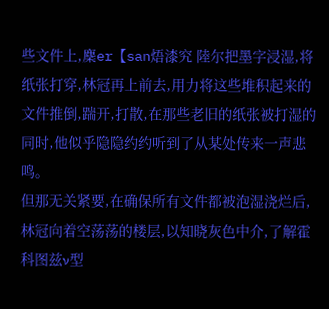些文件上,麇er【san焐漆究 陸尔把墨字浸湿,将纸张打穿,林冠再上前去,用力将这些堆积起来的文件推倒,踹开,打散,在那些老旧的纸张被打湿的同时,他似乎隐隐约约听到了从某处传来一声悲鸣。
但那无关紧要,在确保所有文件都被泡湿浇烂后,林冠向着空荡荡的楼层,以知晓灰色中介,了解霍科图兹ν型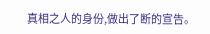真相之人的身份,做出了断的宣告。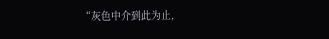“灰色中介到此为止,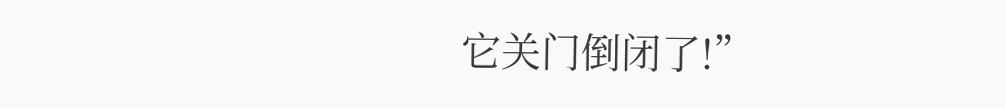它关门倒闭了!”